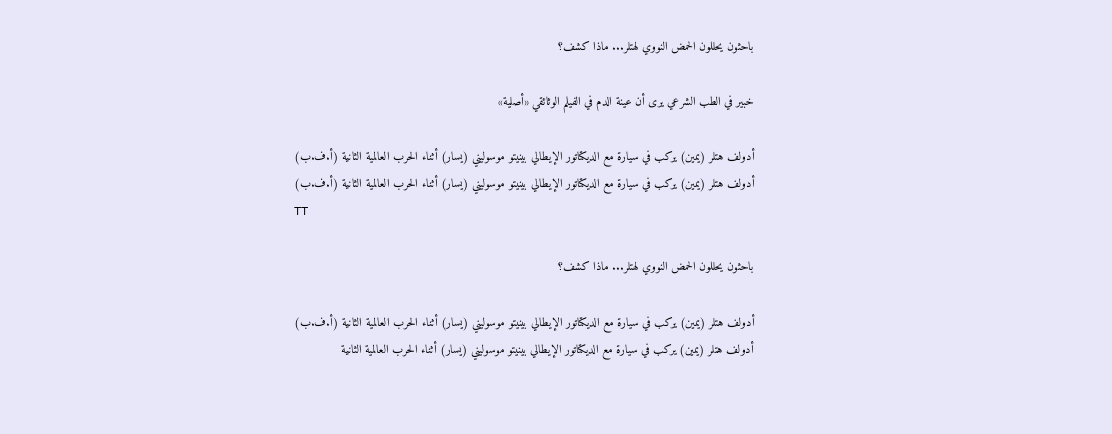باحثون يحللون الحمض النووي لهتلر... ماذا كشف؟

خبير في الطب الشرعي يرى أن عينة الدم في الفيلم الوثائقي «أصلية»

أدولف هتلر (يمين) يركب في سيارة مع الديكتاتور الإيطالي بينيتو موسوليني (يسار) أثناء الحرب العالمية الثانية (أ.ف.ب)
أدولف هتلر (يمين) يركب في سيارة مع الديكتاتور الإيطالي بينيتو موسوليني (يسار) أثناء الحرب العالمية الثانية (أ.ف.ب)
TT

باحثون يحللون الحمض النووي لهتلر... ماذا كشف؟

أدولف هتلر (يمين) يركب في سيارة مع الديكتاتور الإيطالي بينيتو موسوليني (يسار) أثناء الحرب العالمية الثانية (أ.ف.ب)
أدولف هتلر (يمين) يركب في سيارة مع الديكتاتور الإيطالي بينيتو موسوليني (يسار) أثناء الحرب العالمية الثانية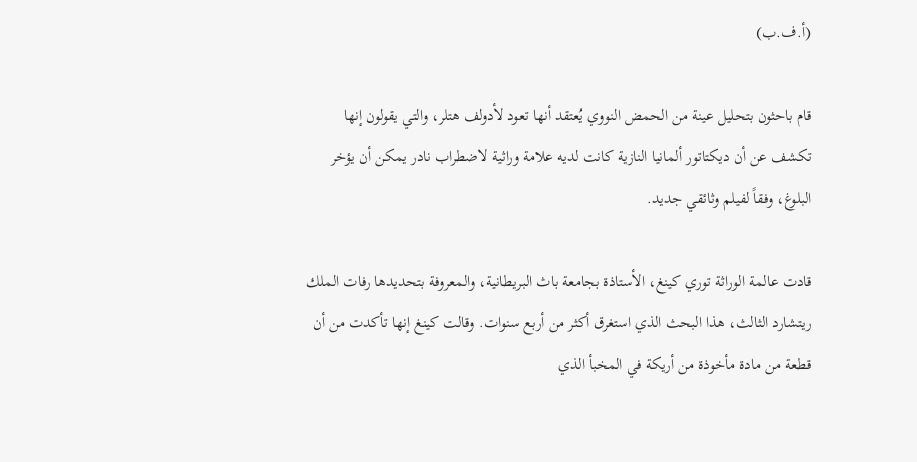(أ.ف.ب)

قام باحثون بتحليل عينة من الحمض النووي يُعتقد أنها تعود لأدولف هتلر، والتي يقولون إنها تكشف عن أن ديكتاتور ألمانيا النازية كانت لديه علامة وراثية لاضطراب نادر يمكن أن يؤخر البلوغ، وفقاً لفيلم وثائقي جديد.

قادت عالمة الوراثة توري كينغ، الأستاذة بجامعة باث البريطانية، والمعروفة بتحديدها رفات الملك ريتشارد الثالث، هذا البحث الذي استغرق أكثر من أربع سنوات. وقالت كينغ إنها تأكدت من أن قطعة من مادة مأخوذة من أريكة في المخبأ الذي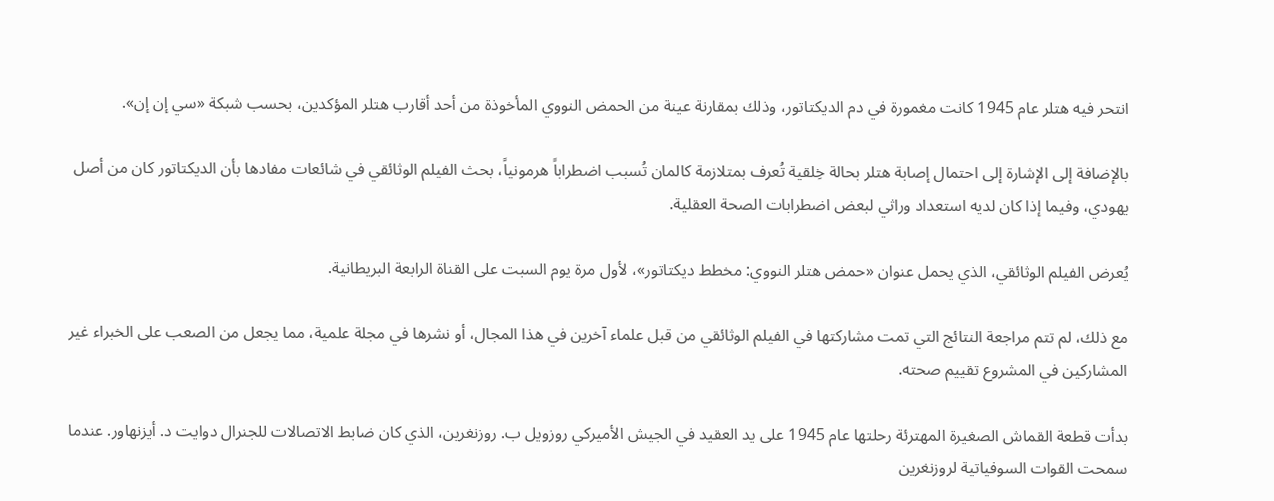انتحر فيه هتلر عام 1945 كانت مغمورة في دم الديكتاتور، وذلك بمقارنة عينة من الحمض النووي المأخوذة من أحد أقارب هتلر المؤكدين، بحسب شبكة «سي إن إن».

بالإضافة إلى الإشارة إلى احتمال إصابة هتلر بحالة خِلقية تُعرف بمتلازمة كالمان تُسبب اضطراباً هرمونياً، بحث الفيلم الوثائقي في شائعات مفادها بأن الديكتاتور كان من أصل يهودي، وفيما إذا كان لديه استعداد وراثي لبعض اضطرابات الصحة العقلية.

يُعرض الفيلم الوثائقي، الذي يحمل عنوان «حمض هتلر النووي: مخطط ديكتاتور»، لأول مرة يوم السبت على القناة الرابعة البريطانية.

مع ذلك، لم تتم مراجعة النتائج التي تمت مشاركتها في الفيلم الوثائقي من قبل علماء آخرين في هذا المجال، أو نشرها في مجلة علمية، مما يجعل من الصعب على الخبراء غير المشاركين في المشروع تقييم صحته.

بدأت قطعة القماش الصغيرة المهترئة رحلتها عام 1945 على يد العقيد في الجيش الأميركي روزويل ب. روزنغرين، الذي كان ضابط الاتصالات للجنرال دوايت د. أيزنهاور. عندما سمحت القوات السوفياتية لروزنغرين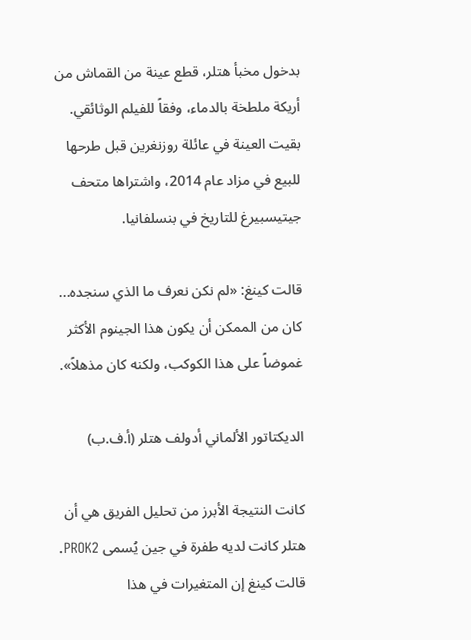بدخول مخبأ هتلر، قطع عينة من القماش من أريكة ملطخة بالدماء، وفقاً للفيلم الوثائقي. بقيت العينة في عائلة روزنغرين قبل طرحها للبيع في مزاد عام 2014، واشتراها متحف جيتيسبيرغ للتاريخ في بنسلفانيا.

قالت كينغ: «لم نكن نعرف ما الذي سنجده... كان من الممكن أن يكون هذا الجينوم الأكثر غموضاً على هذا الكوكب، ولكنه كان مذهلاً».

الديكتاتور الألماني أدولف هتلر (أ.ف.ب)

كانت النتيجة الأبرز من تحليل الفريق هي أن هتلر كانت لديه طفرة في جين يُسمى PROK2. قالت كينغ إن المتغيرات في هذا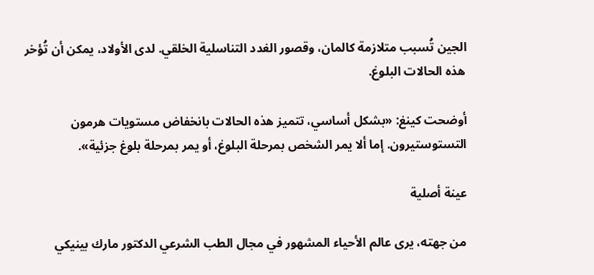الجين تُسبب متلازمة كالمان، وقصور الغدد التناسلية الخلقي. لدى الأولاد، يمكن أن تُؤخر هذه الحالات البلوغ.

أوضحت كينغ: «بشكل أساسي، تتميز هذه الحالات بانخفاض مستويات هرمون التستوستيرون. إما ألا يمر الشخص بمرحلة البلوغ، أو يمر بمرحلة بلوغ جزئية».

عينة أصلية

من جهته، يرى عالم الأحياء المشهور في مجال الطب الشرعي الدكتور مارك بينيكي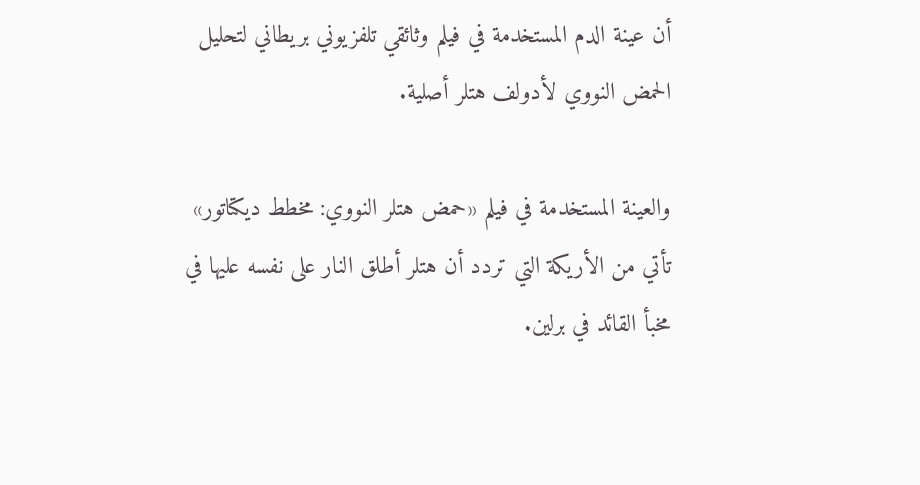أن عينة الدم المستخدمة في فيلم وثائقي تلفزيوني بريطاني لتحليل الحمض النووي لأدولف هتلر أصلية.

والعينة المستخدمة في فيلم «حمض هتلر النووي: مخطط ديكتاتور» تأتي من الأريكة التي تردد أن هتلر أطلق النار على نفسه عليها في مخبأ القائد في برلين.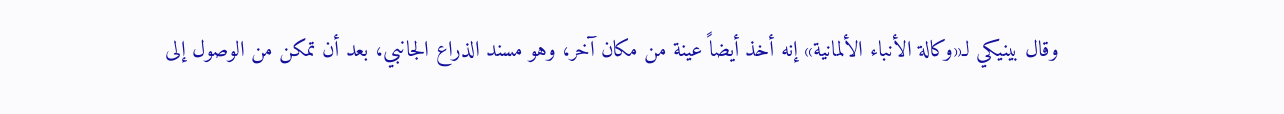وقال بينيكي لـ«وكالة الأنباء الألمانية» إنه أخذ أيضاً عينة من مكان آخر، وهو مسند الذراع الجانبي، بعد أن تمكن من الوصول إلى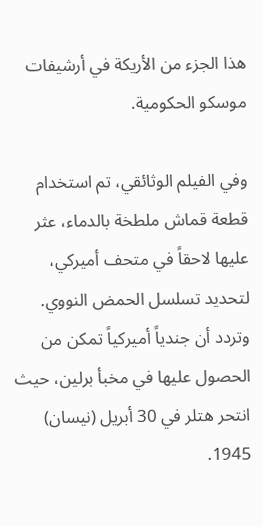هذا الجزء من الأريكة في أرشيفات موسكو الحكومية.

وفي الفيلم الوثائقي، تم استخدام قطعة قماش ملطخة بالدماء، عثر عليها لاحقاً في متحف أميركي، لتحديد تسلسل الحمض النووي. وتردد أن جندياً أميركياً تمكن من الحصول عليها في مخبأ برلين، حيث انتحر هتلر في 30 أبريل (نيسان) 1945.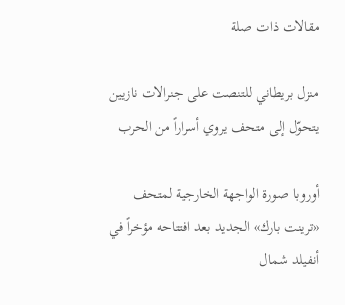مقالات ذات صلة

منزل بريطاني للتنصت على جنرالات نازيين يتحوّل إلى متحف يروي أسراراً من الحرب

أوروبا صورة الواجهة الخارجية لمتحف «ترينت بارك» الجديد بعد افتتاحه مؤخراً في أنفيلد شمال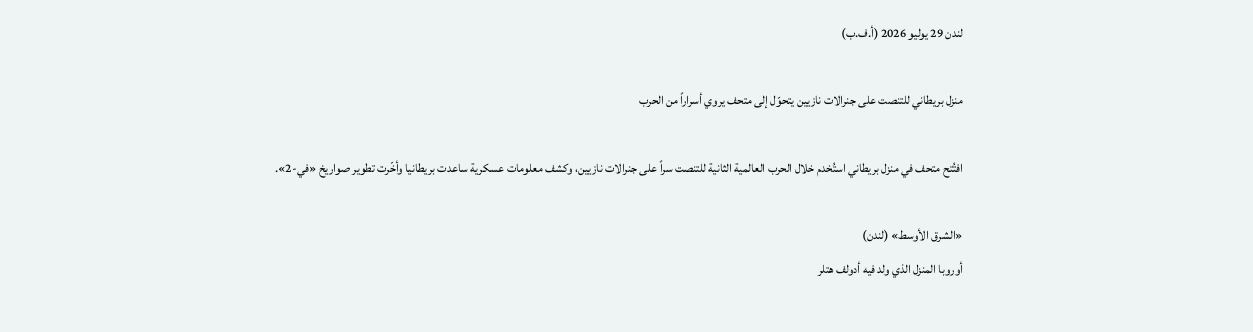لندن 29 يوليو 2026 (أ.ف.ب)

منزل بريطاني للتنصت على جنرالات نازيين يتحوّل إلى متحف يروي أسراراً من الحرب

افتُتح متحف في منزل بريطاني استُخدم خلال الحرب العالمية الثانية للتنصت سراً على جنرالات نازيين، وكشف معلومات عسكرية ساعدت بريطانيا وأخّرت تطوير صواريخ «في-2».

«الشرق الأوسط» (لندن)
أوروبا المنزل الذي ولد فيه أدولف هتلر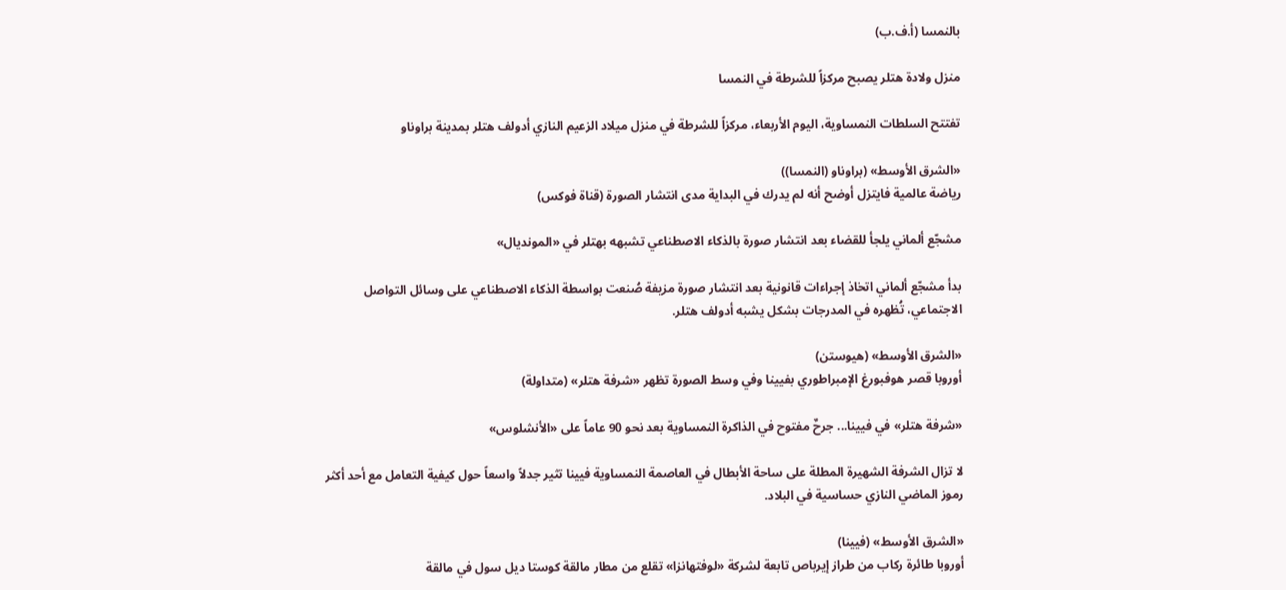بالنمسا (أ.ف.ب)

منزل ولادة هتلر يصبح مركزاً للشرطة في النمسا

تفتتح السلطات النمساوية، اليوم الأربعاء، مركزاً للشرطة في منزل ميلاد الزعيم النازي أدولف هتلر بمدينة براوناو

«الشرق الأوسط» (براوناو (النمسا))
رياضة عالمية فايتزل أوضح أنه لم يدرك في البداية مدى انتشار الصورة (قناة فوكس)

مشجّع ألماني يلجأ للقضاء بعد انتشار صورة بالذكاء الاصطناعي تشبهه بهتلر في «المونديال»

بدأ مشجّع ألماني اتخاذ إجراءات قانونية بعد انتشار صورة مزيفة صُنعت بواسطة الذكاء الاصطناعي على وسائل التواصل الاجتماعي، تُظهره في المدرجات بشكل يشبه أدولف هتلر.

«الشرق الأوسط» (هيوستن)
أوروبا قصر هوفبورغ الإمبراطوري بفيينا وفي وسط الصورة تظهر «شرفة هتلر» (متداولة)

«شرفة هتلر» في فيينا... جرحٌ مفتوح في الذاكرة النمساوية بعد نحو 90 عاماً على «الأنشلوس»

لا تزال الشرفة الشهيرة المطلة على ساحة الأبطال في العاصمة النمساوية فيينا تثير جدلاً واسعاً حول كيفية التعامل مع أحد أكثر رموز الماضي النازي حساسية في البلاد.

«الشرق الأوسط» (فيينا)
أوروبا طائرة ركاب من طراز إيرباص تابعة لشركة «لوفتهانزا» تقلع من مطار مالقة كوستا ديل سول في مالقة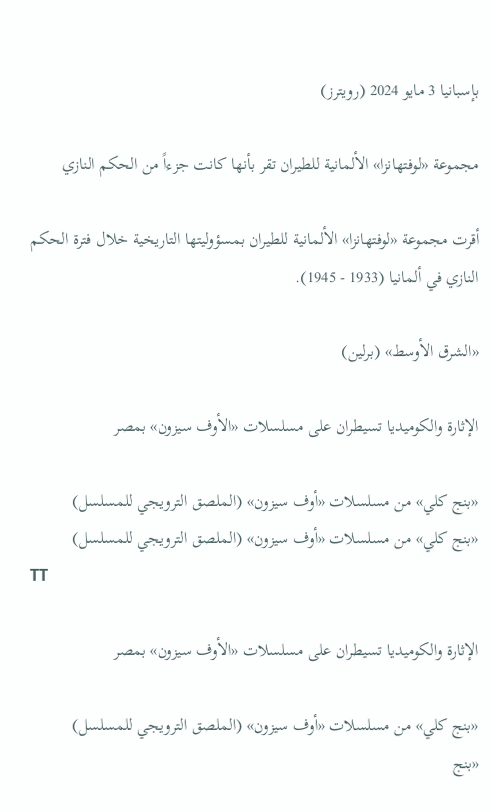بإسبانيا 3 مايو 2024 (رويترز)

مجموعة «لوفتهانزا» الألمانية للطيران تقر بأنها كانت جزءاً من الحكم النازي

أقرت مجموعة «لوفتهانزا» الألمانية للطيران بمسؤوليتها التاريخية خلال فترة الحكم النازي في ألمانيا (1933 - 1945).

«الشرق الأوسط» (برلين)

الإثارة والكوميديا تسيطران على مسلسلات «الأوف سيزون» بمصر

«بنج كلي» من مسلسلات «أوف سيزون» (الملصق الترويجي للمسلسل)
«بنج كلي» من مسلسلات «أوف سيزون» (الملصق الترويجي للمسلسل)
TT

الإثارة والكوميديا تسيطران على مسلسلات «الأوف سيزون» بمصر

«بنج كلي» من مسلسلات «أوف سيزون» (الملصق الترويجي للمسلسل)
«بنج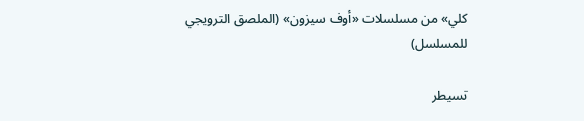كلي» من مسلسلات «أوف سيزون» (الملصق الترويجي للمسلسل)

تسيطر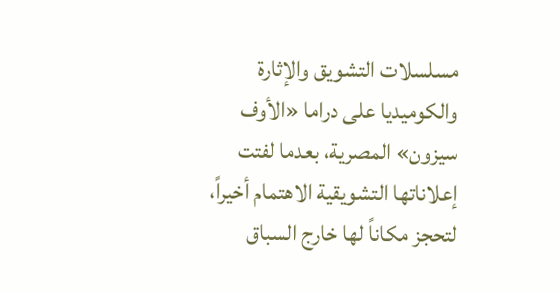مسلسلات التشويق والإثارة والكوميديا على دراما «الأوف سيزون» المصرية، بعدما لفتت إعلاناتها التشويقية الاهتمام أخيراً، لتحجز مكاناً لها خارج السباق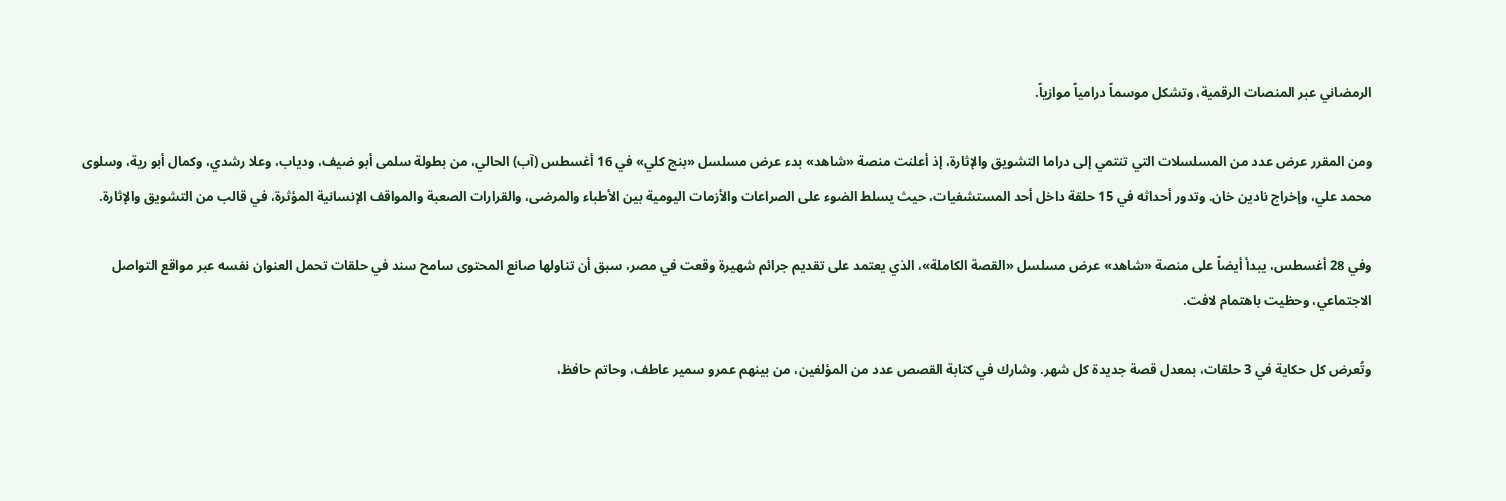الرمضاني عبر المنصات الرقمية، وتشكل موسماً درامياً موازياً.

ومن المقرر عرض عدد من المسلسلات التي تنتمي إلى دراما التشويق والإثارة، إذ أعلنت منصة «شاهد» بدء عرض مسلسل «بنج كلي» في 16 أغسطس (آب) الحالي، من بطولة سلمى أبو ضيف، ودياب، وعلا رشدي، وكمال أبو رية، وسلوى محمد علي، وإخراج نادين خان. وتدور أحداثه في 15 حلقة داخل أحد المستشفيات، حيث يسلط الضوء على الصراعات والأزمات اليومية بين الأطباء والمرضى، والقرارات الصعبة والمواقف الإنسانية المؤثرة، في قالب من التشويق والإثارة.

وفي 28 أغسطس، يبدأ أيضاً على منصة «شاهد» عرض مسلسل «القصة الكاملة»، الذي يعتمد على تقديم جرائم شهيرة وقعت في مصر، سبق أن تناولها صانع المحتوى سامح سند في حلقات تحمل العنوان نفسه عبر مواقع التواصل الاجتماعي، وحظيت باهتمام لافت.

وتُعرض كل حكاية في 3 حلقات، بمعدل قصة جديدة كل شهر. وشارك في كتابة القصص عدد من المؤلفين، من بينهم عمرو سمير عاطف، وحاتم حافظ،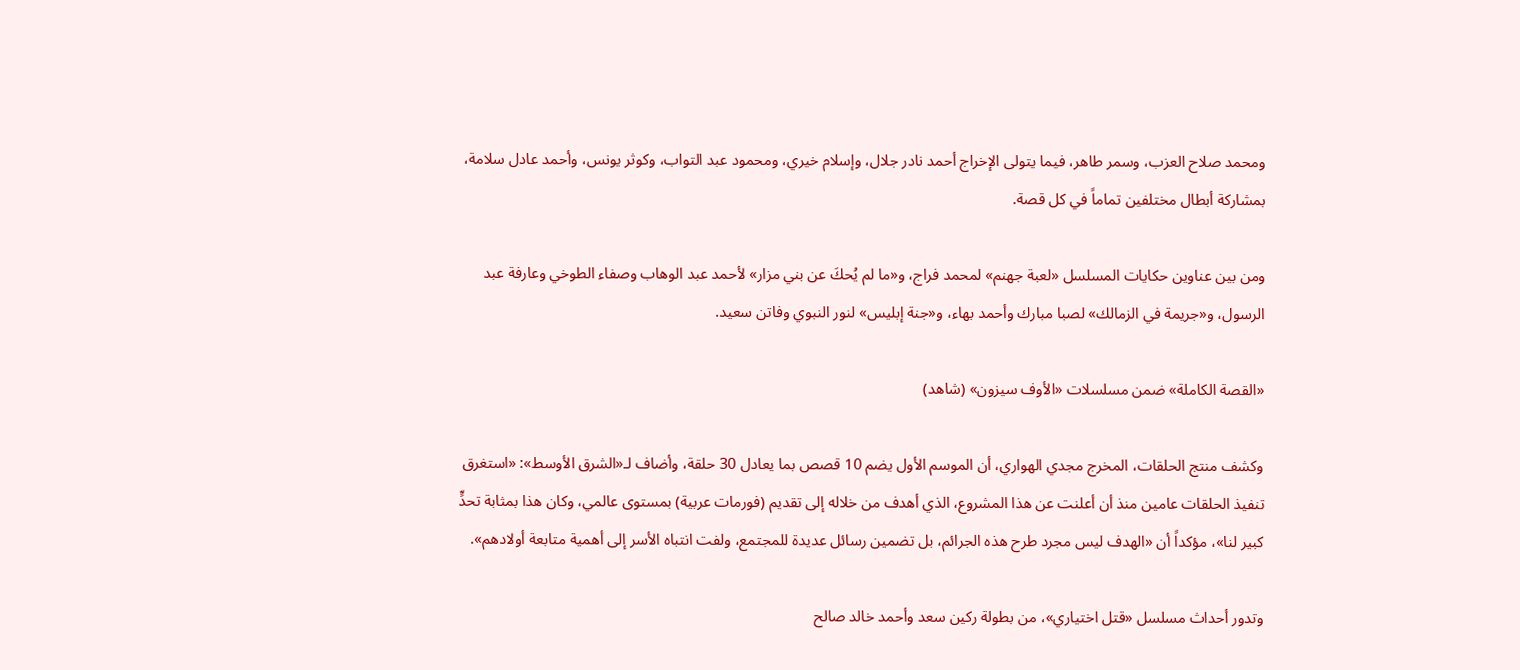ومحمد صلاح العزب، وسمر طاهر، فيما يتولى الإخراج أحمد نادر جلال، وإسلام خيري، ومحمود عبد التواب، وكوثر يونس، وأحمد عادل سلامة، بمشاركة أبطال مختلفين تماماً في كل قصة.

ومن بين عناوين حكايات المسلسل «لعبة جهنم» لمحمد فراج، و«ما لم يُحكَ عن بني مزار» لأحمد عبد الوهاب وصفاء الطوخي وعارفة عبد الرسول، و«جريمة في الزمالك» لصبا مبارك وأحمد بهاء، و«جنة إبليس» لنور النبوي وفاتن سعيد.

«القصة الكاملة» ضمن مسلسلات «الأوف سيزون» (شاهد)

وكشف منتج الحلقات، المخرج مجدي الهواري، أن الموسم الأول يضم 10 قصص بما يعادل 30 حلقة، وأضاف لـ«الشرق الأوسط»: «استغرق تنفيذ الحلقات عامين منذ أن أعلنت عن هذا المشروع، الذي أهدف من خلاله إلى تقديم (فورمات عربية) بمستوى عالمي، وكان هذا بمثابة تحدٍّ كبير لنا»، مؤكداً أن «الهدف ليس مجرد طرح هذه الجرائم، بل تضمين رسائل عديدة للمجتمع، ولفت انتباه الأسر إلى أهمية متابعة أولادهم».

وتدور أحداث مسلسل «قتل اختياري»، من بطولة ركين سعد وأحمد خالد صالح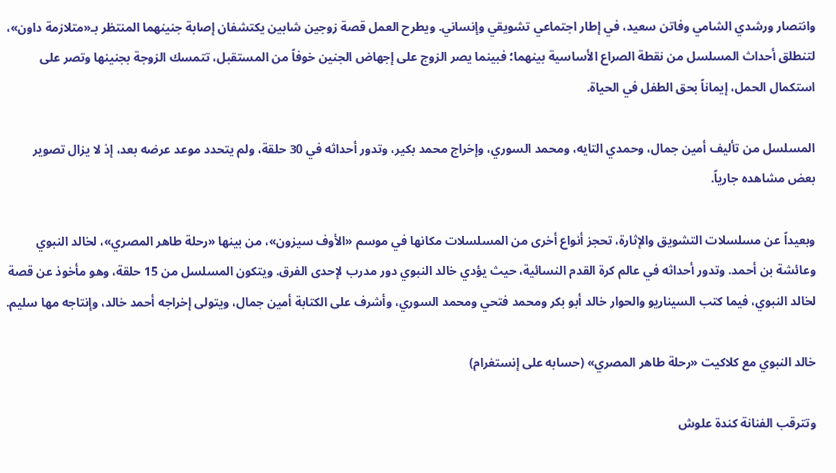وانتصار ورشدي الشامي وفاتن سعيد، في إطار اجتماعي تشويقي وإنساني. ويطرح العمل قصة زوجين شابين يكتشفان إصابة جنينهما المنتظر بـ«متلازمة داون»، لتنطلق أحداث المسلسل من نقطة الصراع الأساسية بينهما؛ فبينما يصر الزوج على إجهاض الجنين خوفاً من المستقبل، تتمسك الزوجة بجنينها وتصر على استكمال الحمل، إيماناً بحق الطفل في الحياة.

المسلسل من تأليف أمين جمال، وحمدي التايه، ومحمد السوري، وإخراج محمد بكير، وتدور أحداثه في 30 حلقة، ولم يتحدد موعد عرضه بعد، إذ لا يزال تصوير بعض مشاهده جارياً.

وبعيداً عن مسلسلات التشويق والإثارة، تحجز أنواع أخرى من المسلسلات مكانها في موسم «الأوف سيزون»، من بينها «رحلة طاهر المصري»، لخالد النبوي وعائشة بن أحمد. وتدور أحداثه في عالم كرة القدم النسائية، حيث يؤدي خالد النبوي دور مدرب لإحدى الفرق. ويتكون المسلسل من 15 حلقة، وهو مأخوذ عن قصة لخالد النبوي، فيما كتب السيناريو والحوار خالد أبو بكر ومحمد فتحي ومحمد السوري، وأشرف على الكتابة أمين جمال، ويتولى إخراجه أحمد خالد، وإنتاجه مها سليم.

خالد النبوي مع كلاكيت «رحلة طاهر المصري» (حسابه على إنستغرام)

وتترقب الفنانة كندة علوش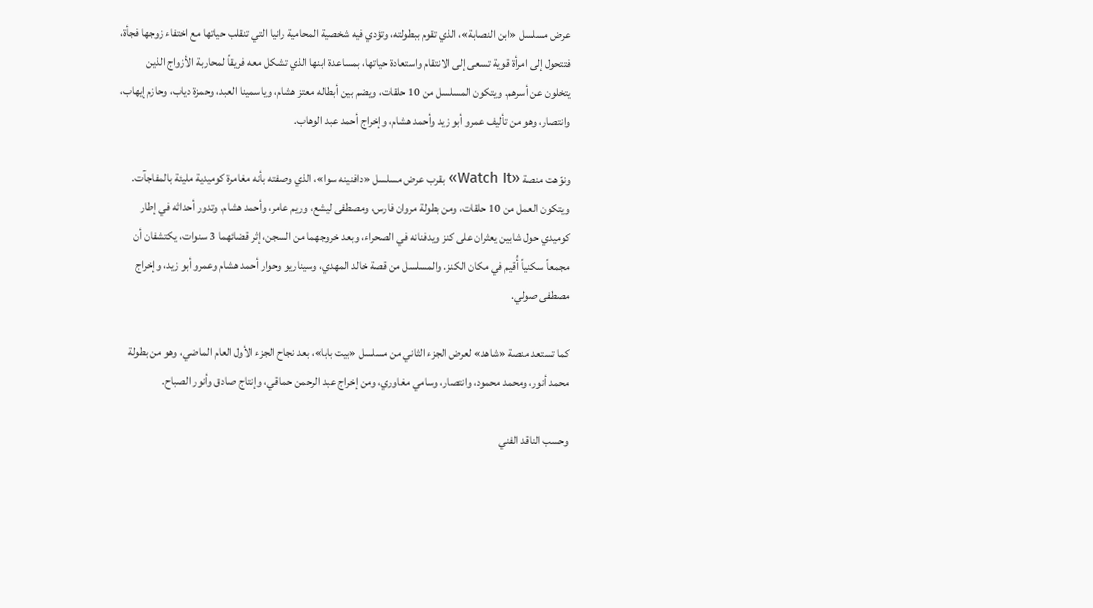عرض مسلسل «ابن النصابة»، الذي تقوم ببطولته، وتؤدي فيه شخصية المحامية رانيا التي تنقلب حياتها مع اختفاء زوجها فجأة، فتتحول إلى امرأة قوية تسعى إلى الانتقام واستعادة حياتها، بمساعدة ابنها الذي تشكل معه فريقاً لمحاربة الأزواج الذين يتخلون عن أسرهم. ويتكون المسلسل من 10 حلقات، ويضم بين أبطاله معتز هشام، وياسمينا العبد، وحمزة دياب، وحازم إيهاب، وانتصار، وهو من تأليف عمرو أبو زيد وأحمد هشام، وإخراج أحمد عبد الوهاب.

ونوّهت منصة «Watch It» بقرب عرض مسلسل «دافنينه سوا»، الذي وصفته بأنه مغامرة كوميدية مليئة بالمفاجآت. ويتكون العمل من 10 حلقات، ومن بطولة مروان فارس، ومصطفى ليشع، وريم عامر، وأحمد هشام. وتدور أحداثه في إطار كوميدي حول شابين يعثران على كنز ويدفنانه في الصحراء، وبعد خروجهما من السجن، إثر قضائهما 3 سنوات، يكتشفان أن مجمعاً سكنياً أُقيم في مكان الكنز. والمسلسل من قصة خالد المهدي، وسيناريو وحوار أحمد هشام وعمرو أبو زيد، وإخراج مصطفى صولي.

كما تستعد منصة «شاهد» لعرض الجزء الثاني من مسلسل «بيت بابا»، بعد نجاح الجزء الأول العام الماضي، وهو من بطولة محمد أنور، ومحمد محمود، وانتصار، وسامي مغاوري، ومن إخراج عبد الرحمن حماقي، وإنتاج صادق وأنور الصباح.

وحسب الناقد الفني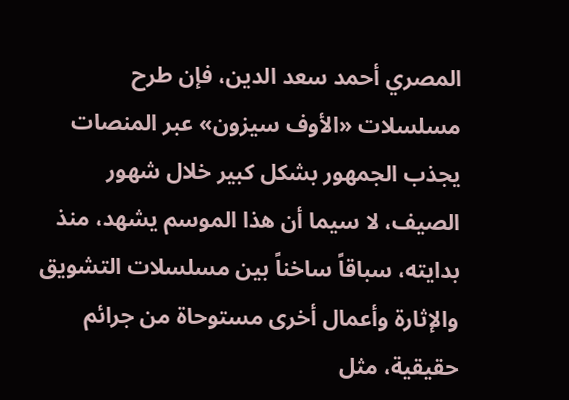المصري أحمد سعد الدين، فإن طرح مسلسلات «الأوف سيزون» عبر المنصات يجذب الجمهور بشكل كبير خلال شهور الصيف، لا سيما أن هذا الموسم يشهد، منذ بدايته، سباقاً ساخناً بين مسلسلات التشويق والإثارة وأعمال أخرى مستوحاة من جرائم حقيقية، مثل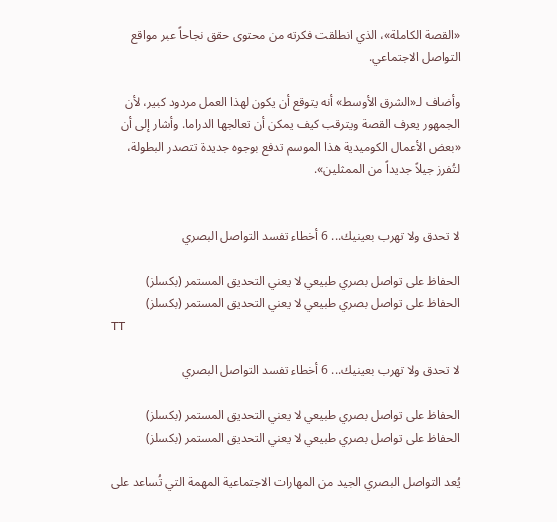«القصة الكاملة»، الذي انطلقت فكرته من محتوى حقق نجاحاً عبر مواقع التواصل الاجتماعي.

وأضاف لـ«الشرق الأوسط» أنه يتوقع أن يكون لهذا العمل مردود كبير، لأن الجمهور يعرف القصة ويترقب كيف يمكن أن تعالجها الدراما. وأشار إلى أن «بعض الأعمال الكوميدية هذا الموسم تدفع بوجوه جديدة تتصدر البطولة، لتُفرز جيلاً جديداً من الممثلين».


لا تحدق ولا تهرب بعينيك... 6 أخطاء تفسد التواصل البصري

الحفاظ على تواصل بصري طبيعي لا يعني التحديق المستمر (بكسلز)
الحفاظ على تواصل بصري طبيعي لا يعني التحديق المستمر (بكسلز)
TT

لا تحدق ولا تهرب بعينيك... 6 أخطاء تفسد التواصل البصري

الحفاظ على تواصل بصري طبيعي لا يعني التحديق المستمر (بكسلز)
الحفاظ على تواصل بصري طبيعي لا يعني التحديق المستمر (بكسلز)

يُعد التواصل البصري الجيد من المهارات الاجتماعية المهمة التي تُساعد على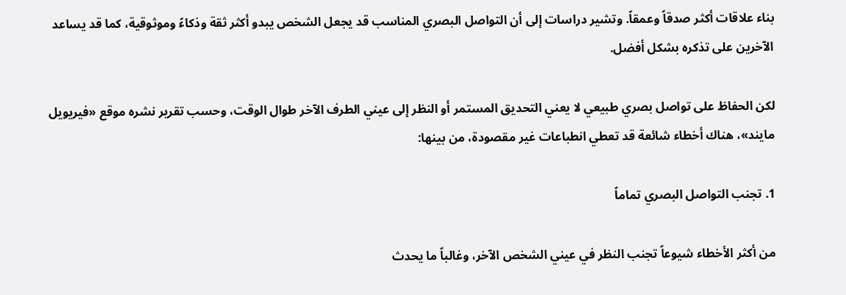بناء علاقات أكثر صدقاً وعمقاً. وتشير دراسات إلى أن التواصل البصري المناسب قد يجعل الشخص يبدو أكثر ثقة وذكاءً وموثوقية، كما قد يساعد الآخرين على تذكره بشكل أفضل.

لكن الحفاظ على تواصل بصري طبيعي لا يعني التحديق المستمر أو النظر إلى عيني الطرف الآخر طوال الوقت، وحسب تقرير نشره موقع «فيريويل مايند»، هناك أخطاء شائعة قد تعطي انطباعات غير مقصودة، من بينها:

1. تجنب التواصل البصري تماماً

من أكثر الأخطاء شيوعاً تجنب النظر في عيني الشخص الآخر، وغالباً ما يحدث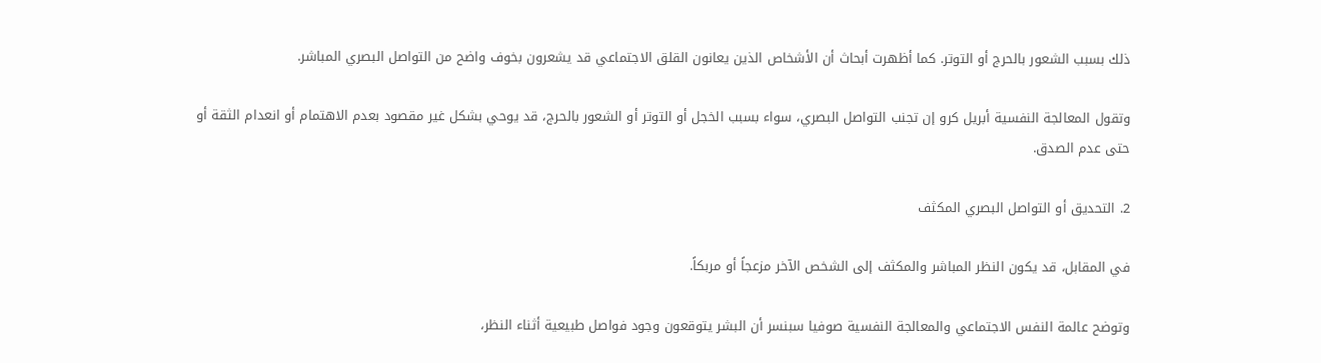ذلك بسبب الشعور بالحرج أو التوتر. كما أظهرت أبحاث أن الأشخاص الذين يعانون القلق الاجتماعي قد يشعرون بخوف واضح من التواصل البصري المباشر.

وتقول المعالجة النفسية أبريل كرو إن تجنب التواصل البصري، سواء بسبب الخجل أو التوتر أو الشعور بالحرج، قد يوحي بشكل غير مقصود بعدم الاهتمام أو انعدام الثقة أو حتى عدم الصدق.

2. التحديق أو التواصل البصري المكثف

في المقابل، قد يكون النظر المباشر والمكثف إلى الشخص الآخر مزعجاً أو مربكاً.

وتوضح عالمة النفس الاجتماعي والمعالجة النفسية صوفيا سبنسر أن البشر يتوقعون وجود فواصل طبيعية أثناء النظر،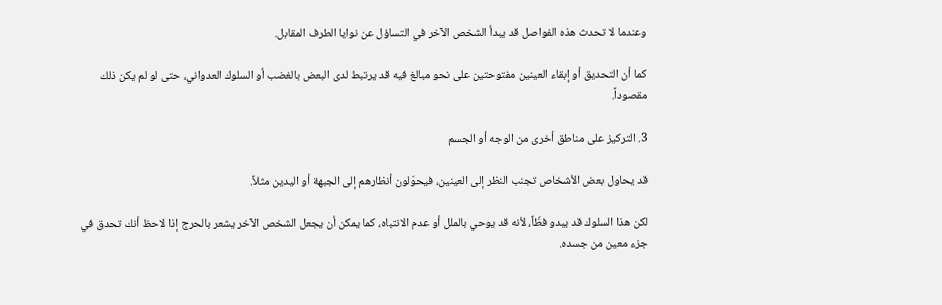وعندما لا تحدث هذه الفواصل قد يبدأ الشخص الآخر في التساؤل عن نوايا الطرف المقابل.

كما أن التحديق أو إبقاء العينين مفتوحتين على نحو مبالغ فيه قد يرتبط لدى البعض بالغضب أو السلوك العدواني، حتى لو لم يكن ذلك مقصوداً.

3. التركيز على مناطق أخرى من الوجه أو الجسم

قد يحاول بعض الأشخاص تجنب النظر إلى العينين، فيحوّلون أنظارهم إلى الجبهة أو اليدين مثلاً.

لكن هذا السلوك قد يبدو فظّاً، لأنه قد يوحي بالملل أو عدم الانتباه، كما يمكن أن يجعل الشخص الآخر يشعر بالحرج إذا لاحظ أنك تحدق في جزء معين من جسده.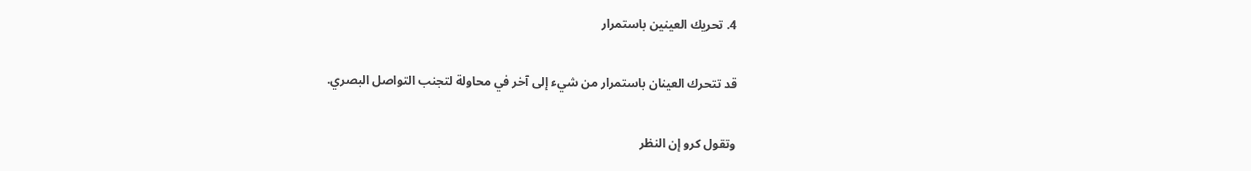4. تحريك العينين باستمرار

قد تتحرك العينان باستمرار من شيء إلى آخر في محاولة لتجنب التواصل البصري.

وتقول كرو إن النظر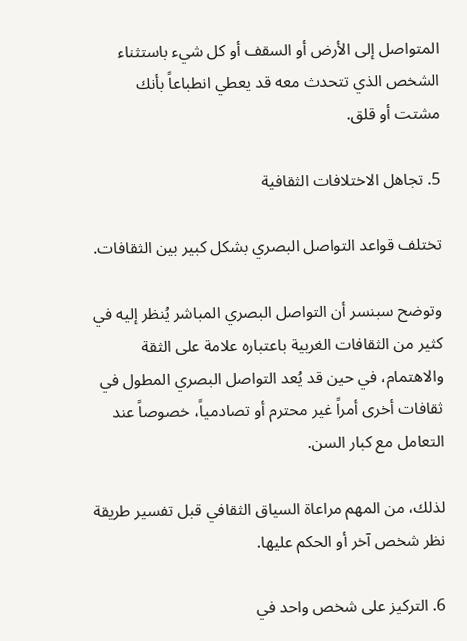المتواصل إلى الأرض أو السقف أو كل شيء باستثناء الشخص الذي تتحدث معه قد يعطي انطباعاً بأنك مشتت أو قلق.

5. تجاهل الاختلافات الثقافية

تختلف قواعد التواصل البصري بشكل كبير بين الثقافات.

وتوضح سبنسر أن التواصل البصري المباشر يُنظر إليه في كثير من الثقافات الغربية باعتباره علامة على الثقة والاهتمام، في حين قد يُعد التواصل البصري المطول في ثقافات أخرى أمراً غير محترم أو تصادمياً، خصوصاً عند التعامل مع كبار السن.

لذلك، من المهم مراعاة السياق الثقافي قبل تفسير طريقة نظر شخص آخر أو الحكم عليها.

6. التركيز على شخص واحد في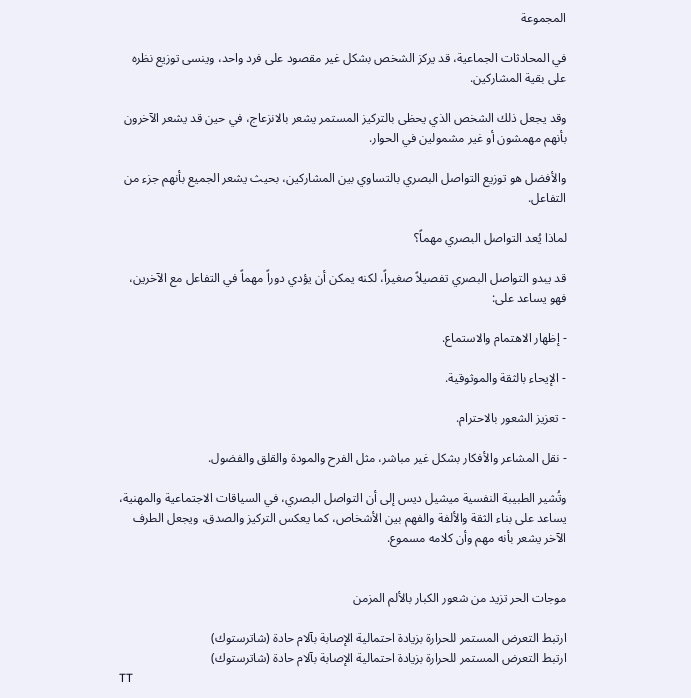المجموعة

في المحادثات الجماعية، قد يركز الشخص بشكل غير مقصود على فرد واحد، وينسى توزيع نظره على بقية المشاركين.

وقد يجعل ذلك الشخص الذي يحظى بالتركيز المستمر يشعر بالانزعاج، في حين قد يشعر الآخرون بأنهم مهمشون أو غير مشمولين في الحوار.

والأفضل هو توزيع التواصل البصري بالتساوي بين المشاركين، بحيث يشعر الجميع بأنهم جزء من التفاعل.

لماذا يُعد التواصل البصري مهماً؟

قد يبدو التواصل البصري تفصيلاً صغيراً، لكنه يمكن أن يؤدي دوراً مهماً في التفاعل مع الآخرين، فهو يساعد على:

- إظهار الاهتمام والاستماع.

- الإيحاء بالثقة والموثوقية.

- تعزيز الشعور بالاحترام.

- نقل المشاعر والأفكار بشكل غير مباشر، مثل الفرح والمودة والقلق والفضول.

وتُشير الطبيبة النفسية ميشيل ديس إلى أن التواصل البصري، في السياقات الاجتماعية والمهنية، يساعد على بناء الثقة والألفة والفهم بين الأشخاص، كما يعكس التركيز والصدق، ويجعل الطرف الآخر يشعر بأنه مهم وأن كلامه مسموع.


موجات الحر تزيد من شعور الكبار بالألم المزمن

ارتبط التعرض المستمر للحرارة بزيادة احتمالية الإصابة بآلام حادة (شاترستوك)
ارتبط التعرض المستمر للحرارة بزيادة احتمالية الإصابة بآلام حادة (شاترستوك)
TT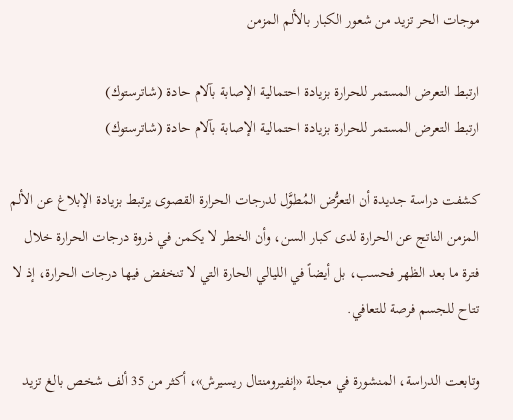موجات الحر تزيد من شعور الكبار بالألم المزمن

ارتبط التعرض المستمر للحرارة بزيادة احتمالية الإصابة بآلام حادة (شاترستوك)
ارتبط التعرض المستمر للحرارة بزيادة احتمالية الإصابة بآلام حادة (شاترستوك)

كشفت دراسة جديدة أن التعرُّض المُطوَّل لدرجات الحرارة القصوى يرتبط بزيادة الإبلاغ عن الألم المزمن الناتج عن الحرارة لدى كبار السن، وأن الخطر لا يكمن في ذروة درجات الحرارة خلال فترة ما بعد الظهر فحسب، بل أيضاً في الليالي الحارة التي لا تنخفض فيها درجات الحرارة، إذ لا تتاح للجسم فرصة للتعافي.

وتابعت الدراسة، المنشورة في مجلة «إنفيرومنتال ريسيرش»، أكثر من 35 ألف شخص بالغ تزيد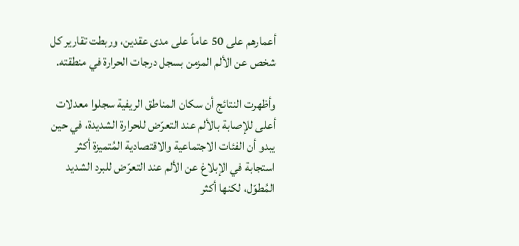أعمارهم على 50 عاماً على مدى عقدين، وربطت تقارير كل شخص عن الألم المزمن بسجل درجات الحرارة في منطقته.

وأظهرت النتائج أن سكان المناطق الريفية سجلوا معدلات أعلى للإصابة بالألم عند التعرّض للحرارة الشديدة، في حين يبدو أن الفئات الاجتماعية والاقتصادية المُتميزة أكثر استجابة في الإبلاغ عن الألم عند التعرّض للبرد الشديد المُطوّل، لكنها أكثر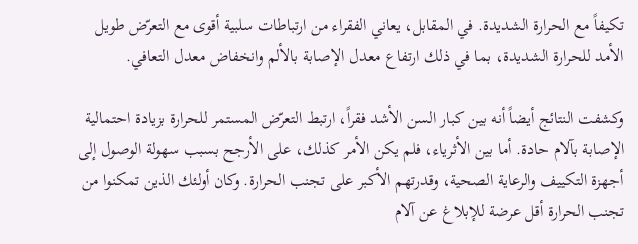تكيفاً مع الحرارة الشديدة. في المقابل، يعاني الفقراء من ارتباطات سلبية أقوى مع التعرّض طويل الأمد للحرارة الشديدة، بما في ذلك ارتفاع معدل الإصابة بالألم وانخفاض معدل التعافي.

وكشفت النتائج أيضاً أنه بين كبار السن الأشد فقراً، ارتبط التعرّض المستمر للحرارة بزيادة احتمالية الإصابة بآلام حادة. أما بين الأثرياء، فلم يكن الأمر كذلك، على الأرجح بسبب سهولة الوصول إلى أجهزة التكييف والرعاية الصحية، وقدرتهم الأكبر على تجنب الحرارة. وكان أولئك الذين تمكنوا من تجنب الحرارة أقل عرضة للإبلاغ عن آلام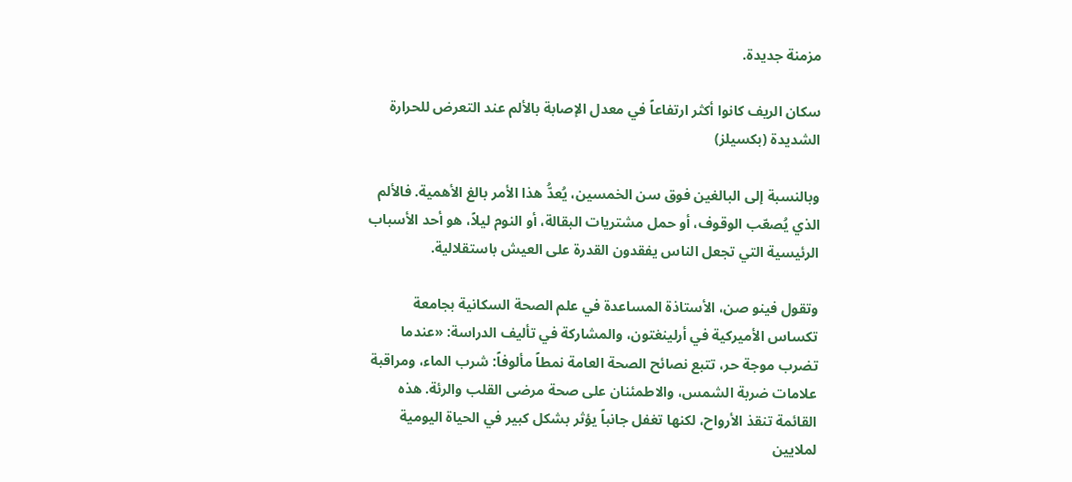مزمنة جديدة.

سكان الريف كانوا أكثر ارتفاعاً في معدل الإصابة بالألم عند التعرض للحرارة الشديدة (بكسيلز)

وبالنسبة إلى البالغين فوق سن الخمسين، يُعدُّ هذا الأمر بالغ الأهمية. فالألم الذي يُصعّب الوقوف، أو حمل مشتريات البقالة، أو النوم ليلاً، هو أحد الأسباب الرئيسية التي تجعل الناس يفقدون القدرة على العيش باستقلالية.

وتقول فينو صن، الأستاذة المساعدة في علم الصحة السكانية بجامعة تكساس الأميركية في أرلينغتون، والمشاركة في تأليف الدراسة: «عندما تضرب موجة حر، تتبع نصائح الصحة العامة نمطاً مألوفاً: شرب الماء، ومراقبة علامات ضربة الشمس، والاطمئنان على صحة مرضى القلب والرئة. هذه القائمة تنقذ الأرواح، لكنها تغفل جانباً يؤثر بشكل كبير في الحياة اليومية لملايين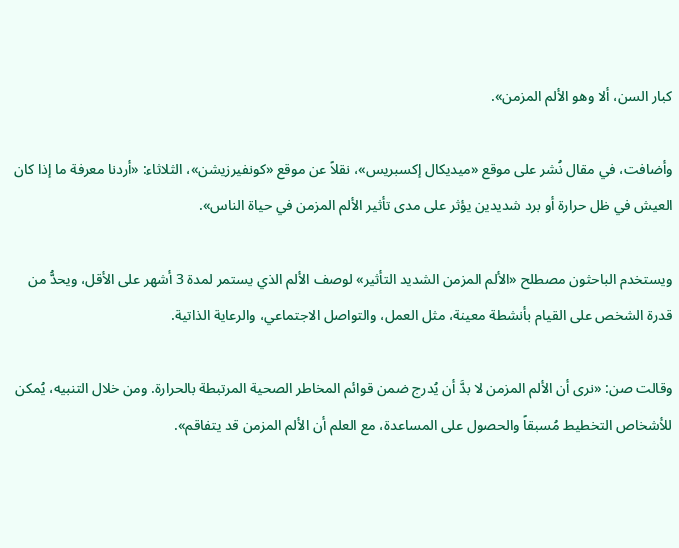كبار السن، ألا وهو الألم المزمن».

وأضافت، في مقال نُشر على موقع «ميديكال إكسبريس»، نقلاً عن موقع «كونفيرزيشن»، الثلاثاء: «أردنا معرفة ما إذا كان العيش في ظل حرارة أو برد شديدين يؤثر على مدى تأثير الألم المزمن في حياة الناس».

ويستخدم الباحثون مصطلح «الألم المزمن الشديد التأثير» لوصف الألم الذي يستمر لمدة 3 أشهر على الأقل، ويحدُّ من قدرة الشخص على القيام بأنشطة معينة، مثل العمل، والتواصل الاجتماعي، والرعاية الذاتية.

وقالت صن: «نرى أن الألم المزمن لا بدَّ أن يُدرج ضمن قوائم المخاطر الصحية المرتبطة بالحرارة. ومن خلال التنبيه، يُمكن للأشخاص التخطيط مُسبقاً والحصول على المساعدة، مع العلم أن الألم المزمن قد يتفاقم».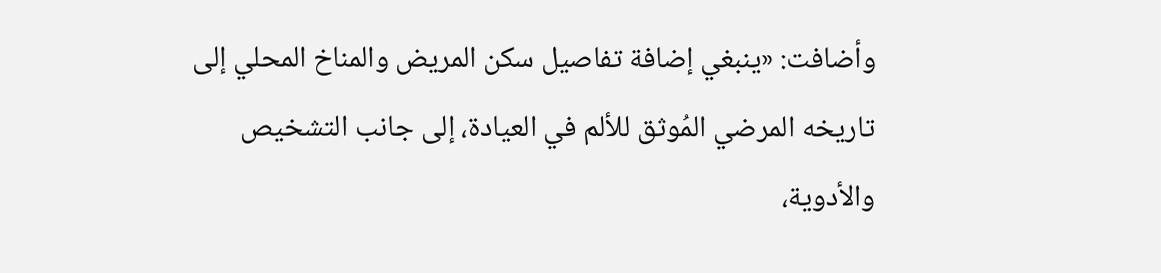وأضافت: «ينبغي إضافة تفاصيل سكن المريض والمناخ المحلي إلى تاريخه المرضي المُوثق للألم في العيادة، إلى جانب التشخيص والأدوية،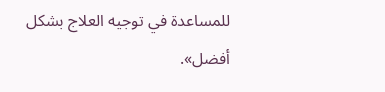للمساعدة في توجيه العلاج بشكل أفضل».